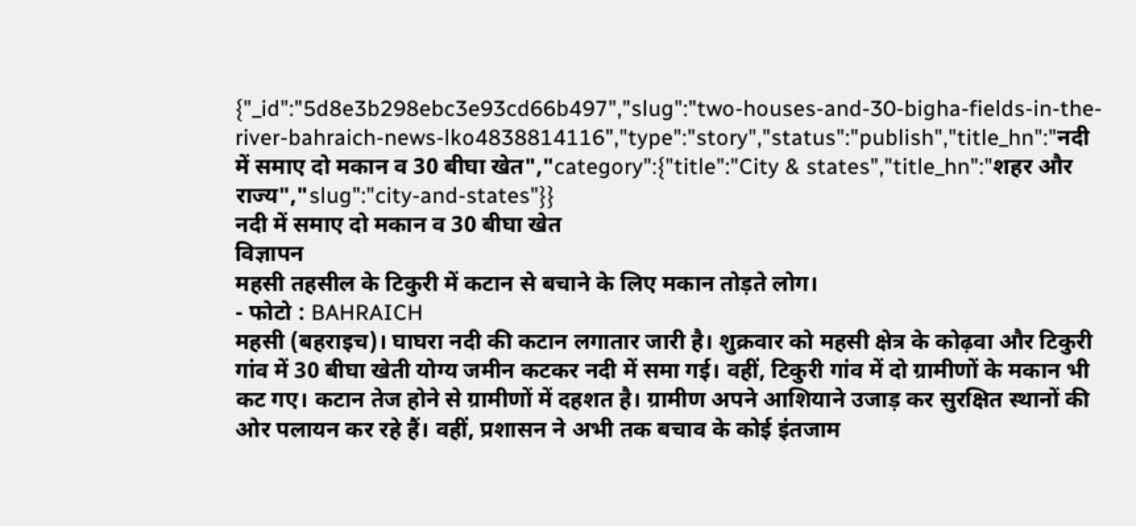{"_id":"5d8e3b298ebc3e93cd66b497","slug":"two-houses-and-30-bigha-fields-in-the-river-bahraich-news-lko4838814116","type":"story","status":"publish","title_hn":"नदी में समाए दो मकान व 30 बीघा खेत","category":{"title":"City & states","title_hn":"शहर और राज्य","slug":"city-and-states"}}
नदी में समाए दो मकान व 30 बीघा खेत
विज्ञापन
महसी तहसील के टिकुरी में कटान से बचाने के लिए मकान तोड़ते लोग।
- फोटो : BAHRAICH
महसी (बहराइच)। घाघरा नदी की कटान लगातार जारी है। शुक्रवार को महसी क्षेत्र के कोढ़वा और टिकुरी गांव में 30 बीघा खेती योग्य जमीन कटकर नदी में समा गई। वहीं, टिकुरी गांव में दो ग्रामीणों के मकान भी कट गए। कटान तेज होने से ग्रामीणों में दहशत है। ग्रामीण अपने आशियाने उजाड़ कर सुरक्षित स्थानों की ओर पलायन कर रहे हैं। वहीं, प्रशासन ने अभी तक बचाव के कोई इंतजाम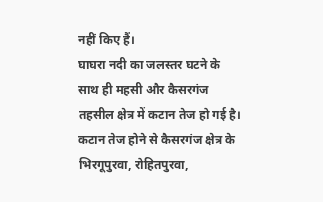नहीं किए हैं।
घाघरा नदी का जलस्तर घटने के साथ ही महसी और कैसरगंज तहसील क्षेत्र में कटान तेज हो गई है। कटान तेज होने से कैसरगंज क्षेत्र के भिरगूपुरवा, रोहितपुरवा,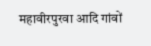महावीरपुरवा आदि गांवों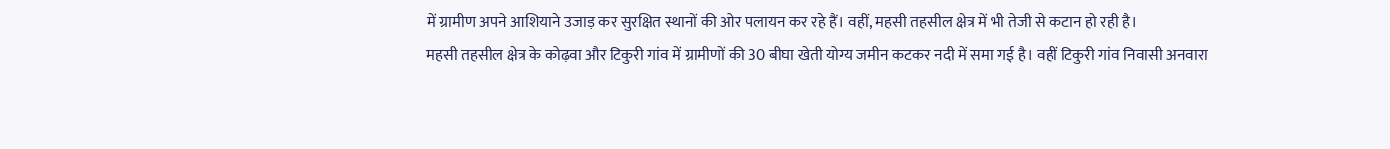में ग्रामीण अपने आशियाने उजाड़ कर सुरक्षित स्थानों की ओर पलायन कर रहे हैं। वहीं, महसी तहसील क्षेत्र में भी तेजी से कटान हो रही है।
महसी तहसील क्षेत्र के कोढ़वा और टिकुरी गांव में ग्रामीणों की 30 बीघा खेती योग्य जमीन कटकर नदी में समा गई है। वहीं टिकुरी गांव निवासी अनवारा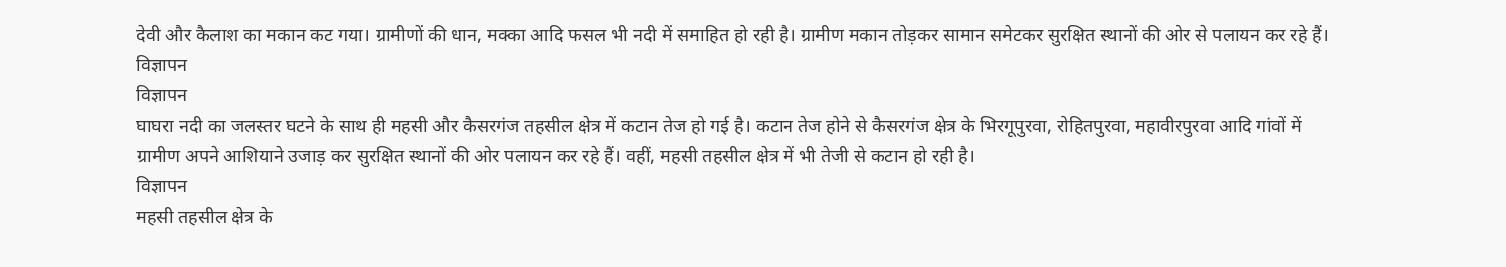देवी और कैलाश का मकान कट गया। ग्रामीणों की धान, मक्का आदि फसल भी नदी में समाहित हो रही है। ग्रामीण मकान तोड़कर सामान समेटकर सुरक्षित स्थानों की ओर से पलायन कर रहे हैं।
विज्ञापन
विज्ञापन
घाघरा नदी का जलस्तर घटने के साथ ही महसी और कैसरगंज तहसील क्षेत्र में कटान तेज हो गई है। कटान तेज होने से कैसरगंज क्षेत्र के भिरगूपुरवा, रोहितपुरवा, महावीरपुरवा आदि गांवों में ग्रामीण अपने आशियाने उजाड़ कर सुरक्षित स्थानों की ओर पलायन कर रहे हैं। वहीं, महसी तहसील क्षेत्र में भी तेजी से कटान हो रही है।
विज्ञापन
महसी तहसील क्षेत्र के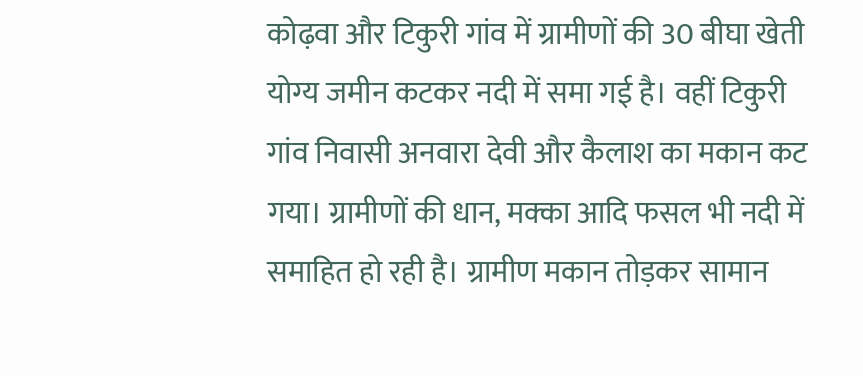कोढ़वा और टिकुरी गांव में ग्रामीणों की 30 बीघा खेती योग्य जमीन कटकर नदी में समा गई है। वहीं टिकुरी गांव निवासी अनवारा देवी और कैलाश का मकान कट गया। ग्रामीणों की धान, मक्का आदि फसल भी नदी में समाहित हो रही है। ग्रामीण मकान तोड़कर सामान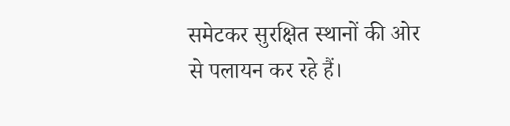समेटकर सुरक्षित स्थानों की ओर से पलायन कर रहे हैं।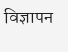विज्ञापन